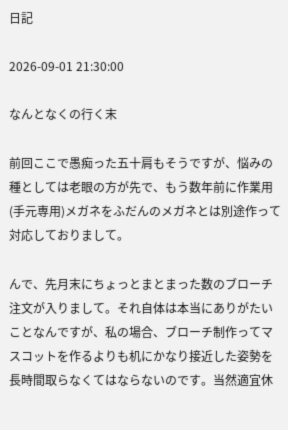日記

2026-09-01 21:30:00

なんとなくの行く末

前回ここで愚痴った五十肩もそうですが、悩みの種としては老眼の方が先で、もう数年前に作業用(手元専用)メガネをふだんのメガネとは別途作って対応しておりまして。

んで、先月末にちょっとまとまった数のブローチ注文が入りまして。それ自体は本当にありがたいことなんですが、私の場合、ブローチ制作ってマスコットを作るよりも机にかなり接近した姿勢を長時間取らなくてはならないのです。当然適宜休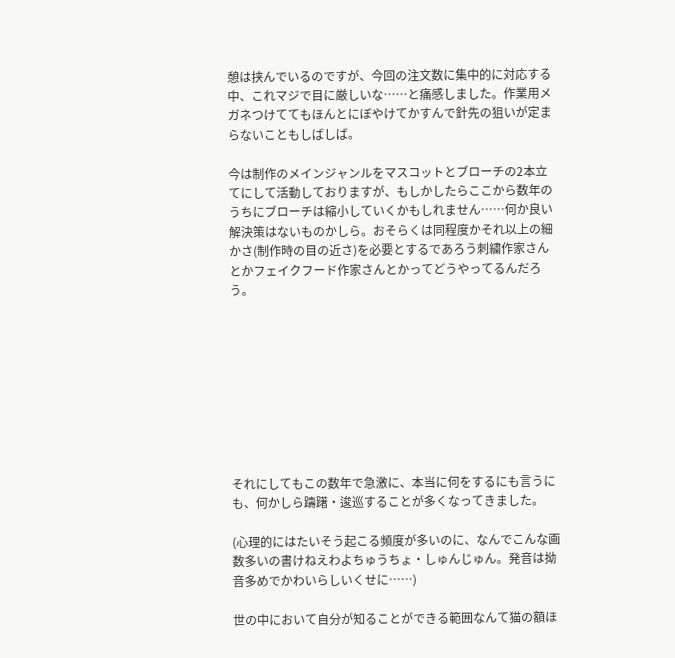憩は挟んでいるのですが、今回の注文数に集中的に対応する中、これマジで目に厳しいな……と痛感しました。作業用メガネつけててもほんとにぼやけてかすんで針先の狙いが定まらないこともしばしば。

今は制作のメインジャンルをマスコットとブローチの2本立てにして活動しておりますが、もしかしたらここから数年のうちにブローチは縮小していくかもしれません……何か良い解決策はないものかしら。おそらくは同程度かそれ以上の細かさ(制作時の目の近さ)を必要とするであろう刺繍作家さんとかフェイクフード作家さんとかってどうやってるんだろう。









それにしてもこの数年で急激に、本当に何をするにも言うにも、何かしら躊躇・逡巡することが多くなってきました。

(心理的にはたいそう起こる頻度が多いのに、なんでこんな画数多いの書けねえわよちゅうちょ・しゅんじゅん。発音は拗音多めでかわいらしいくせに……)

世の中において自分が知ることができる範囲なんて猫の額ほ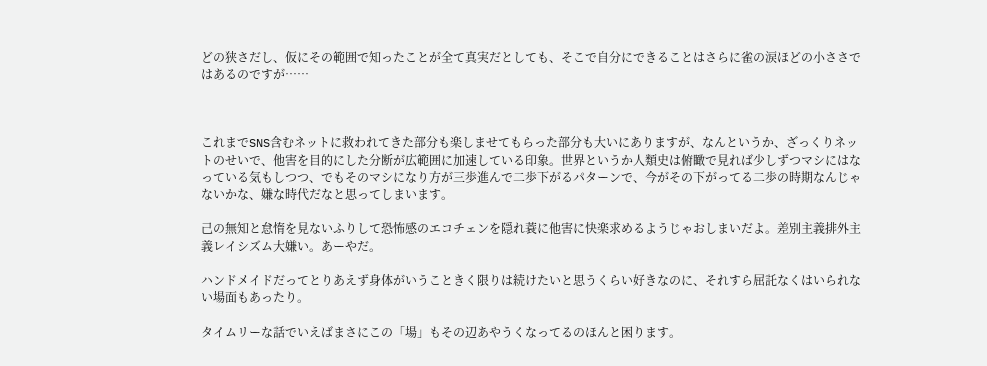どの狭さだし、仮にその範囲で知ったことが全て真実だとしても、そこで自分にできることはさらに雀の涙ほどの小ささではあるのですが……



これまでSNS含むネットに救われてきた部分も楽しませてもらった部分も大いにありますが、なんというか、ざっくりネットのせいで、他害を目的にした分断が広範囲に加速している印象。世界というか人類史は俯瞰で見れば少しずつマシにはなっている気もしつつ、でもそのマシになり方が三歩進んで二歩下がるパターンで、今がその下がってる二歩の時期なんじゃないかな、嫌な時代だなと思ってしまいます。

己の無知と怠惰を見ないふりして恐怖感のエコチェンを隠れ蓑に他害に快楽求めるようじゃおしまいだよ。差別主義排外主義レイシズム大嫌い。あーやだ。

ハンドメイドだってとりあえず身体がいうこときく限りは続けたいと思うくらい好きなのに、それすら屈託なくはいられない場面もあったり。

タイムリーな話でいえばまさにこの「場」もその辺あやうくなってるのほんと困ります。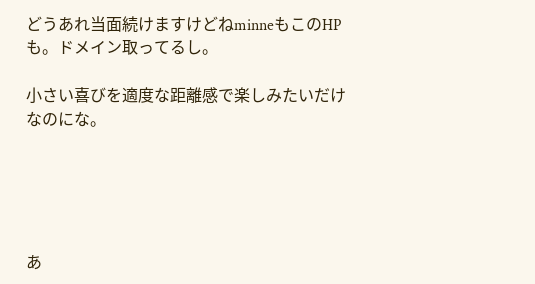どうあれ当面続けますけどねminneもこのHPも。ドメイン取ってるし。

小さい喜びを適度な距離感で楽しみたいだけなのにな。





あ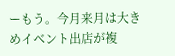ーもう。今月来月は大きめイベント出店が複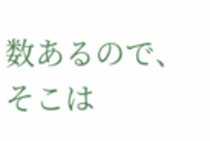数あるので、そこは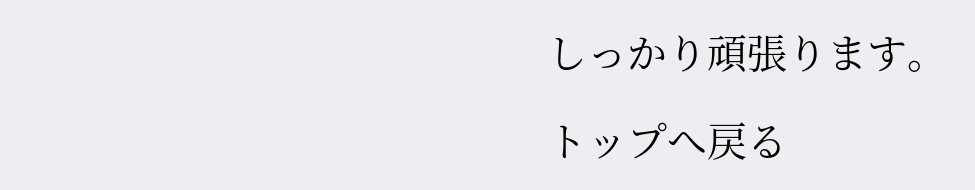しっかり頑張ります。

トップへ戻る